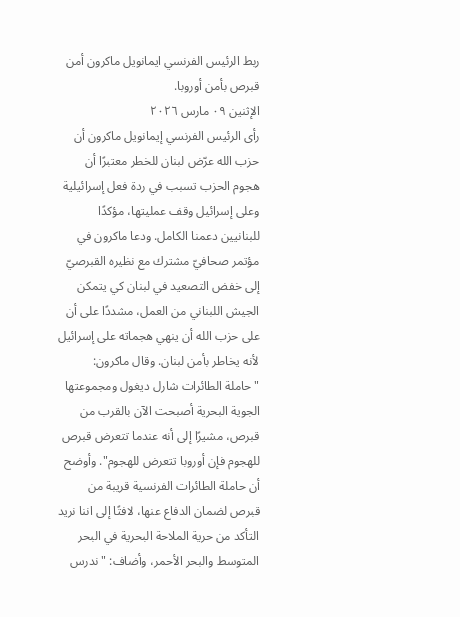ربط الرئيس الفرنسي ايمانويل ماكرون أمن قبرص بأمن أوروبا.
الإثنين ٠٩ مارس ٢٠٢٦
رأى الرئيس الفرنسي إيمانويل ماكرون أن حزب الله عرّض لبنان للخطر معتبرًا أن هجوم الحزب تسبب في ردة فعل إسرائيلية وعلى إسرائيل وقف عمليتها، مؤكدًا للبنانيين دعمنا الكامل. ودعا ماكرون في مؤتمر صحافيّ مشترك مع نظيره القبرصيّ إلى خفض التصعيد في لبنان كي يتمكن الجيش اللبناني من العمل، مشددًا على أن على حزب الله أن ينهي هجماته على إسرائيل لأنه يخاطر بأمن لبنان. وقال ماكرون: "حاملة الطائرات شارل ديغول ومجموعتها الجوية البحرية أصبحت الآن بالقرب من قبرص، مشيرًا إلى أنه عندما تتعرض قبرص للهجوم فإن أوروبا تتعرض للهجوم". وأوضح أن حاملة الطائرات الفرنسية قريبة من قبرص لضمان الدفاع عنها، لافتًا إلى اننا نريد التأكد من حرية الملاحة البحرية في البحر المتوسط والبحر الأحمر، وأضاف: "ندرس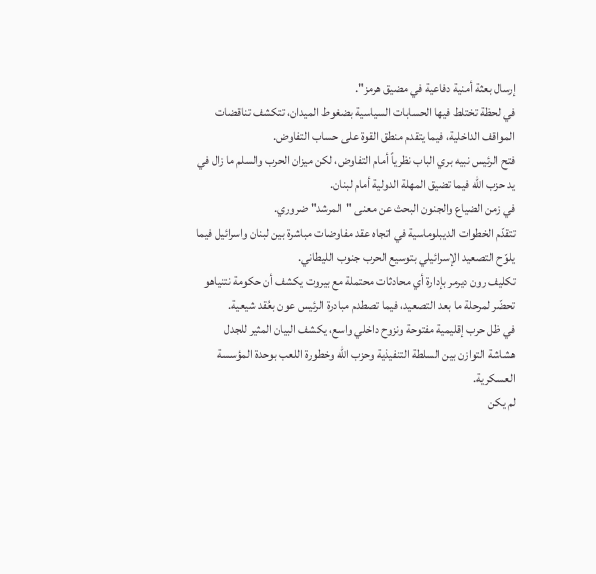إرسال بعثة أمنية دفاعية في مضيق هرمز".
في لحظة تختلط فيها الحسابات السياسية بضغوط الميدان، تتكشف تناقضات المواقف الداخلية، فيما يتقدم منطق القوة على حساب التفاوض.
فتح الرئيس نبيه بري الباب نظرياً أمام التفاوض، لكن ميزان الحرب والسلم ما زال في يد حزب الله فيما تضيق المهلة الدولية أمام لبنان.
في زمن الضياع والجنون البحث عن معنى "المرشد" ضروري.
تتقدّم الخطوات الديبلوماسية في اتجاه عقد مفاوضات مباشرة بين لبنان واسرائيل فيما يلوّح التصعيد الإسرائيلي بتوسيع الحرب جنوب الليطاني.
تكليف رون ديرمر بإدارة أي محادثات محتملة مع بيروت يكشف أن حكومة نتنياهو تحضّر لمرحلة ما بعد التصعيد، فيما تصطدم مبادرة الرئيس عون بعُقد شيعية.
في ظل حرب إقليمية مفتوحة ونزوح داخلي واسع، يكشف البيان المثير للجدل هشاشة التوازن بين السلطة التنفيذية وحزب الله وخطورة اللعب بوحدة المؤسسة العسكرية.
لم يكن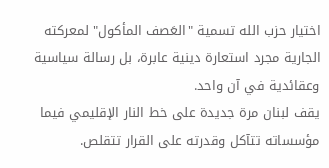اختيار حزب الله تسمية "العَصف المأكول" لمعركته الجارية مجرد استعارة دينية عابرة، بل رسالة سياسية وعقائدية في آن واحد.
يقف لبنان مرة جديدة على خط النار الإقليمي فيما مؤسساته تتآكل وقدرته على القرار تتقلص.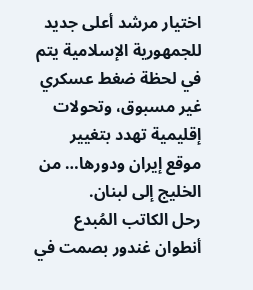اختيار مرشد أعلى جديد للجمهورية الإسلامية يتم في لحظة ضغط عسكري غير مسبوق، وتحولات إقليمية تهدد بتغيير موقع إيران ودورها… من الخليج إلى لبنان.
رحل الكاتب المُبدع أنطوان غندور بصمت في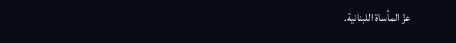عزّ المأساة اللبنانية.